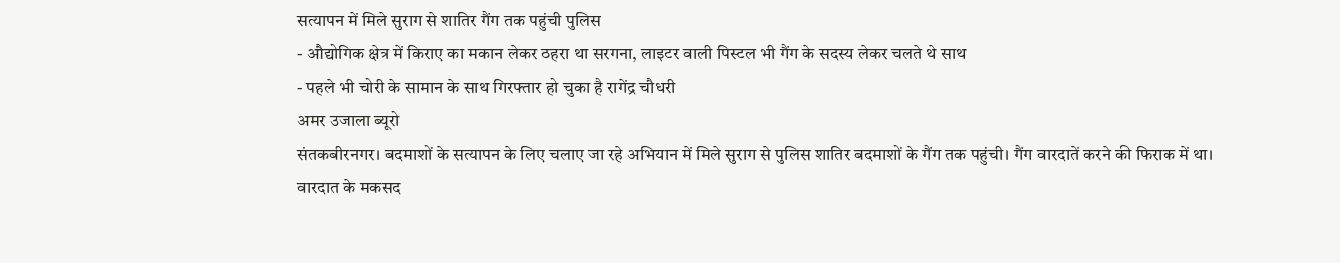सत्यापन में मिले सुराग से शातिर गैंग तक पहुंची पुलिस
- औद्योगिक क्षेत्र में किराए का मकान लेकर ठहरा था सरगना, लाइटर वाली पिस्टल भी गैंग के सदस्य लेकर चलते थे साथ
- पहले भी चोरी के सामान के साथ गिरफ्तार हो चुका है रागेंद्र चौधरी
अमर उजाला ब्यूरो
संतकबीरनगर। बदमाशों के सत्यापन के लिए चलाए जा रहे अभियान में मिले सुराग से पुलिस शातिर बदमाशों के गैंग तक पहुंची। गैंग वारदातें करने की फिराक में था। वारदात के मकसद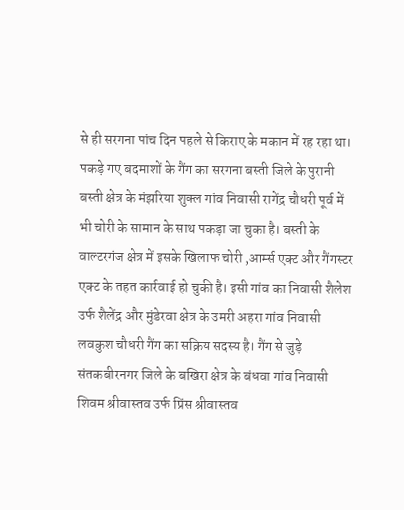से ही सरगना पांच दिन पहले से किराए के मकान में रह रहा था।
पकड़े गए बदमाशों के गैंग का सरगना बस्ती जिले के पुरानी बस्ती क्षेत्र के मंझरिया शुक्ल गांव निवासी रागेंद्र चौधरी पूर्व में भी चोरी के सामान के साथ पकड़ा जा चुका है। बस्ती के वाल्टरगंज क्षेत्र में इसके खिलाफ चोरी ,आर्म्स एक्ट और गैंगस्टर एक्ट के तहत कार्रवाई हो चुकी है। इसी गांव का निवासी शैलेश उर्फ शैलेंद्र और मुंडेरवा क्षेत्र के उमरी अहरा गांव निवासी लवकुश चौधरी गैंग का सक्रिय सदस्य है। गैंग से जुड़े संतकबीरनगर जिले के बखिरा क्षेत्र के बंधवा गांव निवासी शिवम श्रीवास्तव उर्फ प्रिंस श्रीवास्तव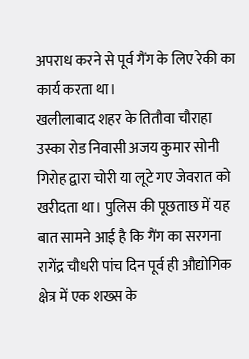अपराध करने से पूर्व गैंग के लिए रेकी का कार्य करता था।
खलीलाबाद शहर के तितौवा चौराहा उस्का रोड निवासी अजय कुमार सोनी गिरोह द्वारा चोरी या लूटे गए जेवरात को खरीदता था। पुलिस की पूछताछ में यह बात सामने आई है कि गैंग का सरगना रागेंद्र चौधरी पांच दिन पूर्व ही औद्योगिक क्षेत्र में एक शख्स के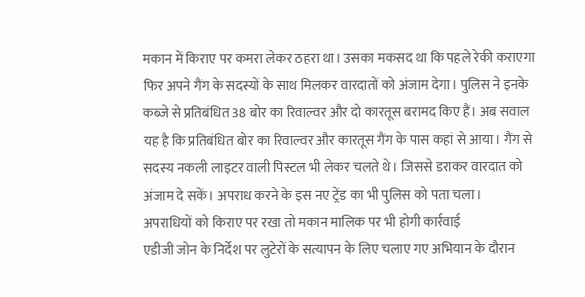मकान में किराए पर कमरा लेकर ठहरा था। उसका मकसद था कि पहले रेकी कराएगा फिर अपने गैंग के सदस्यों के साथ मिलकर वारदातों को अंजाम देगा। पुलिस ने इनके कब्जे से प्रतिबंधित 38 बोर का रिवाल्वर और दो कारतूस बरामद किए हैं। अब सवाल यह है कि प्रतिबंधित बोर का रिवाल्वर और कारतूस गैंग के पास कहां से आया। गैंग से सदस्य नकली लाइटर वाली पिस्टल भी लेकर चलते थे। जिससे डराकर वारदात को अंजाम दे सकें। अपराध करने के इस नए ट्रेंड का भी पुलिस को पता चला।
अपराधियों को किराए पर रखा तो मकान मालिक पर भी होगी कार्रवाई
एडीजी जोन के निर्देश पर लुटेरों के सत्यापन के लिए चलाए गए अभियान के दौरान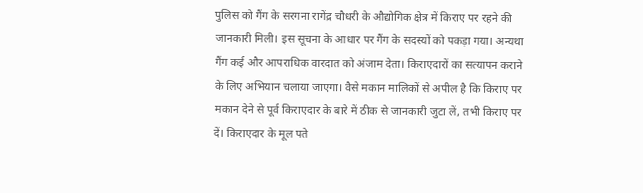पुलिस को गैंग के सरगना रागेंद्र चौधरी के औद्योगिक क्षेत्र में किराए पर रहने की जानकारी मिली। इस सूचना के आधार पर गैंग के सदस्यों को पकड़ा गया। अन्यथा गैंग कई और आपराधिक वारदात को अंजाम देता। किराएदारों का सत्यापन कराने के लिए अभियान चलाया जाएगा। वैसे मकान मालिकों से अपील है कि किराए पर मकान देने से पूर्व किराएदार के बारे में ठीक से जानकारी जुटा लें, तभी किराए पर दें। किराएदार के मूल पते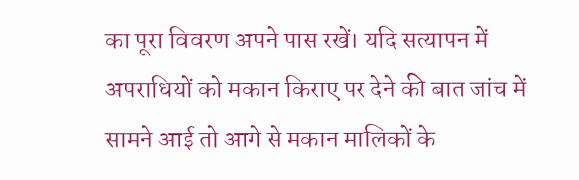का पूरा विवरण अपने पास रखें। यदि सत्यापन में अपराधियों को मकान किराए पर देने की बात जांच में सामने आई तो आगे से मकान मालिकों के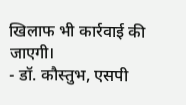खिलाफ भी कार्रवाई की जाएगी।
- डॉ. कौस्तुभ, एसपी